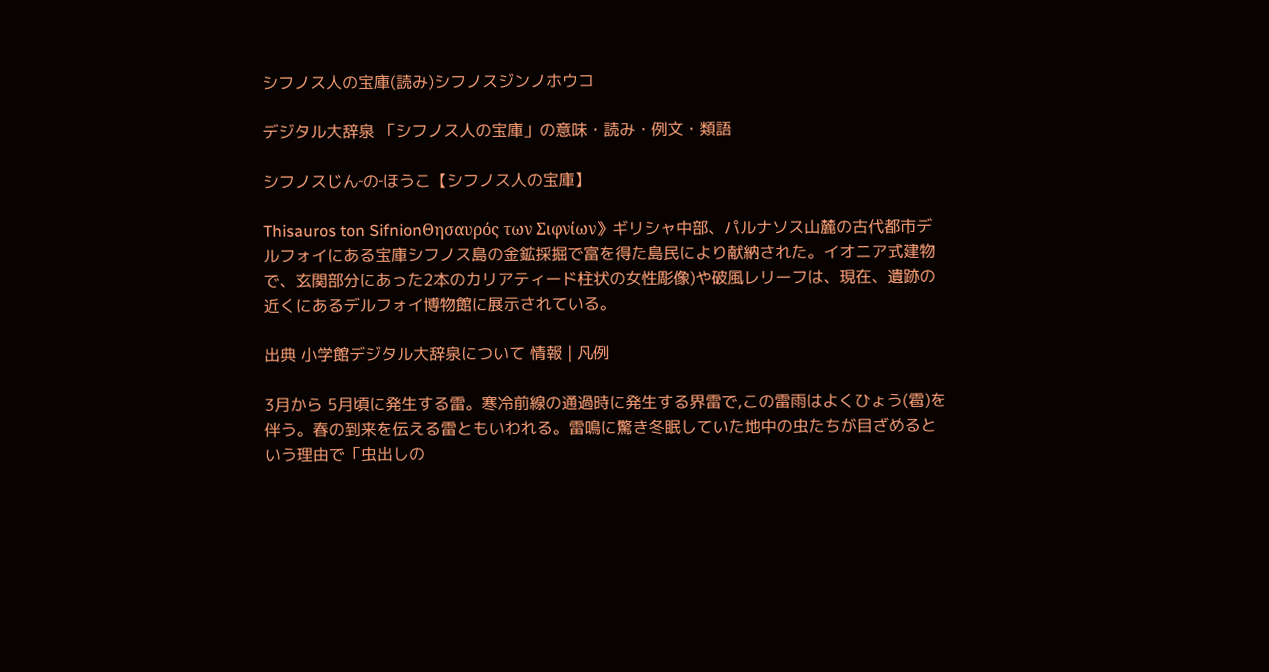シフノス人の宝庫(読み)シフノスジンノホウコ

デジタル大辞泉 「シフノス人の宝庫」の意味・読み・例文・類語

シフノスじん‐の‐ほうこ【シフノス人の宝庫】

Thisauros ton SifnionΘησαυρός των Σιφνίων》ギリシャ中部、パルナソス山麓の古代都市デルフォイにある宝庫シフノス島の金鉱採掘で富を得た島民により献納された。イオニア式建物で、玄関部分にあった2本のカリアティード柱状の女性彫像)や破風レリーフは、現在、遺跡の近くにあるデルフォイ博物館に展示されている。

出典 小学館デジタル大辞泉について 情報 | 凡例

3月から 5月頃に発生する雷。寒冷前線の通過時に発生する界雷で,この雷雨はよくひょう(雹)を伴う。春の到来を伝える雷ともいわれる。雷鳴に驚き冬眠していた地中の虫たちが目ざめるという理由で「虫出しの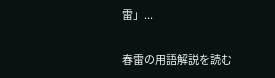雷」...

春雷の用語解説を読む